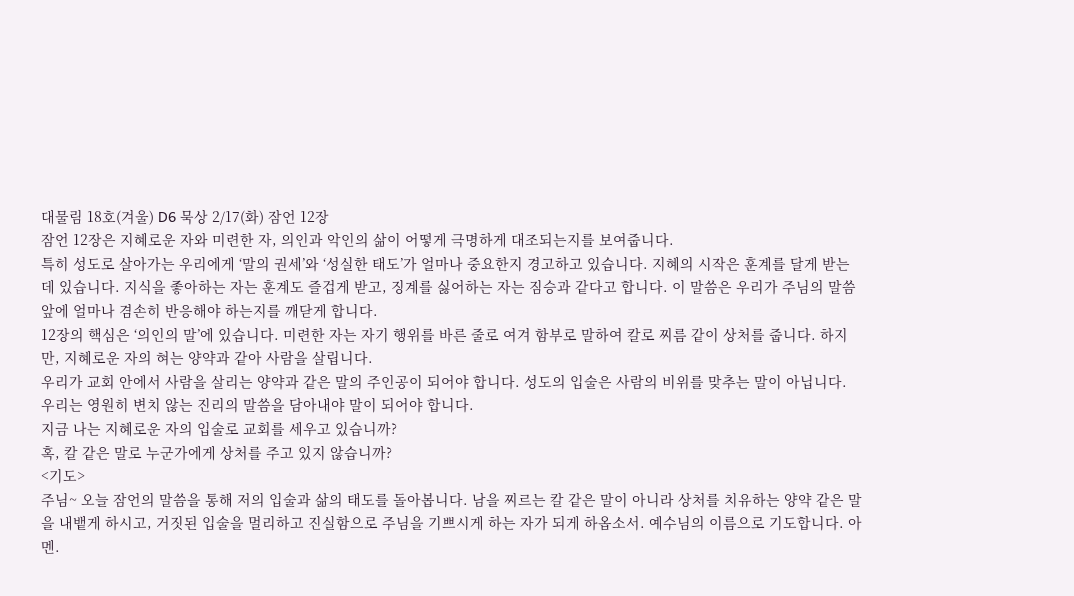대물림 18호(겨울) D6 묵상 2/17(화) 잠언 12장
잠언 12장은 지혜로운 자와 미련한 자, 의인과 악인의 삶이 어떻게 극명하게 대조되는지를 보여줍니다.
특히 성도로 살아가는 우리에게 ‘말의 권세’와 ‘성실한 태도’가 얼마나 중요한지 경고하고 있습니다. 지혜의 시작은 훈계를 달게 받는 데 있습니다. 지식을 좋아하는 자는 훈계도 즐겁게 받고, 징계를 싫어하는 자는 짐승과 같다고 합니다. 이 말씀은 우리가 주님의 말씀 앞에 얼마나 겸손히 반응해야 하는지를 깨닫게 합니다.
12장의 핵심은 ‘의인의 말’에 있습니다. 미련한 자는 자기 행위를 바른 줄로 여겨 함부로 말하여 칼로 찌름 같이 상처를 줍니다. 하지만, 지혜로운 자의 혀는 양약과 같아 사람을 살립니다.
우리가 교회 안에서 사람을 살리는 양약과 같은 말의 주인공이 되어야 합니다. 성도의 입술은 사람의 비위를 맞추는 말이 아닙니다. 우리는 영원히 변치 않는 진리의 말씀을 담아내야 말이 되어야 합니다.
지금 나는 지혜로운 자의 입술로 교회를 세우고 있습니까?
혹, 칼 같은 말로 누군가에게 상처를 주고 있지 않습니까?
<기도>
주님~ 오늘 잠언의 말씀을 통해 저의 입술과 삶의 태도를 돌아봅니다. 남을 찌르는 칼 같은 말이 아니라 상처를 치유하는 양약 같은 말을 내뱉게 하시고, 거짓된 입술을 멀리하고 진실함으로 주님을 기쁘시게 하는 자가 되게 하옵소서. 예수님의 이름으로 기도합니다. 아멘.